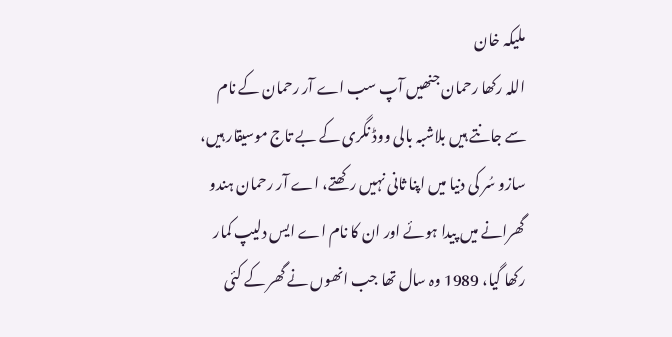ملیکہ خان
اللہ رکھا رحمان جنھیں آپ سب اے آر رحمان کے نام سے جانتے ہیں بلاشبہ بالی ووڈ نگری کے بے تاج موسیقار ہیں، سازو سُر کی دنیا میں اپنا ثانی نہیں رکھتے، اے آر رحمان ہندو گھرانے میں پیدا ہوئے اور ان کا نام اے ایس دلیپ کمار رکھا گیا، 1989 وہ سال تھا جب انھوں نے گھر کے کئی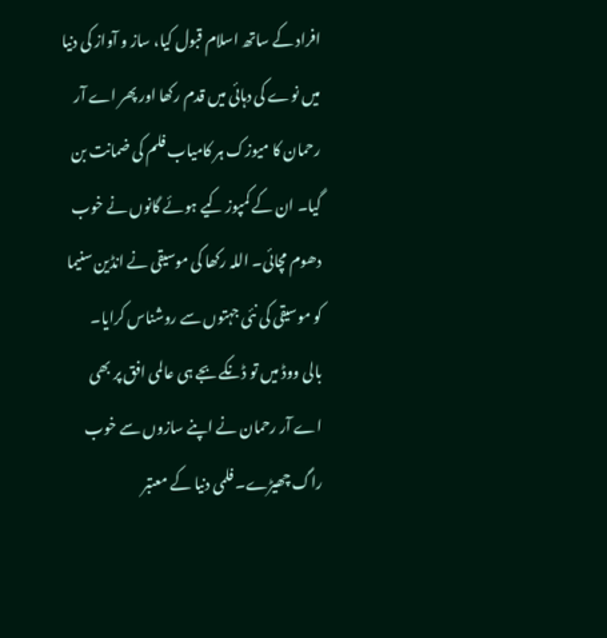افراد کے ساتھ اسلام قبول کیا، ساز و آواز کی دنیا میں نوے کی دہائی میں قدم رکھا اور پھر اے آر رحمان کا میوزک ہر کامیاب فلم کی ضمانت بن گیا۔ ان کے کمپوز کیے ہوئے گانوں نے خوب دھوم مچائی۔ اللہ رکھا کی موسیقی نے انڈین سنیما کو موسیقی کی نئی جہتوں سے روشناس کرایا۔
بالی ووڈ میں تو ڈنکے بجے ہی عالمی افق پر بھی اے آر رحمان نے اپنے سازوں سے خوب راگ چھیڑے۔ فلمی دنیا کے معتبر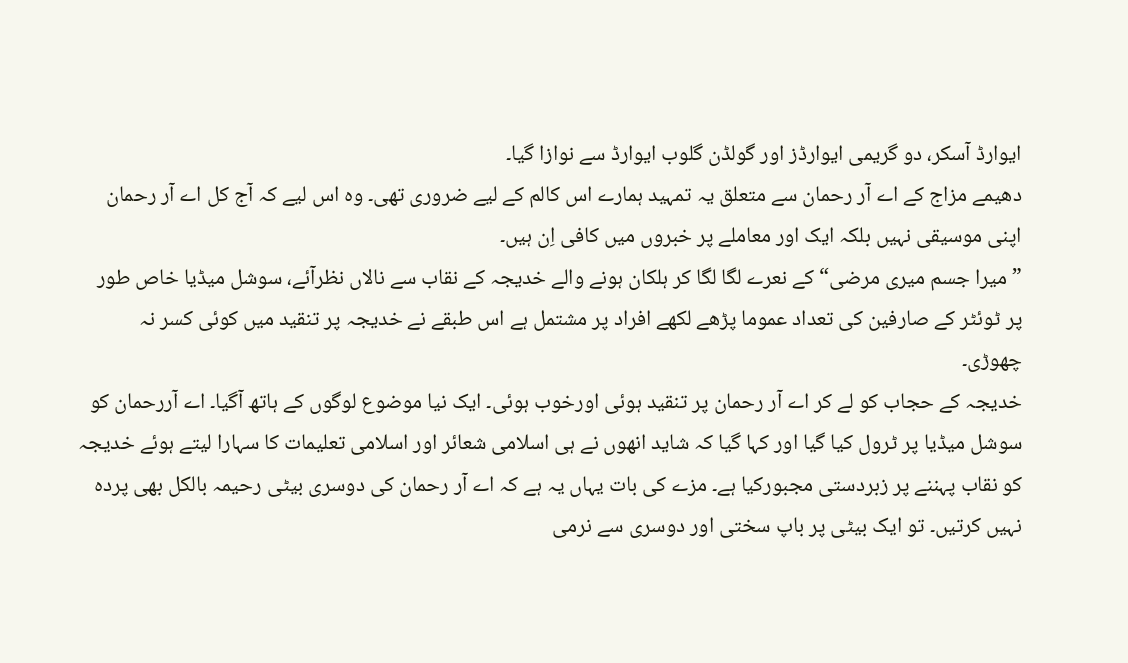ایوارڈ آسکر، دو گریمی ایوارڈز اور گولڈن گلوب ایوارڈ سے نوازا گیا۔
دھیمے مزاج کے اے آر رحمان سے متعلق یہ تمہید ہمارے اس کالم کے لیے ضروری تھی۔ وہ اس لیے کہ آج کل اے آر رحمان اپنی موسیقی نہیں بلکہ ایک اور معاملے پر خبروں میں کافی اِن ہیں۔
”میرا جسم میری مرضی“ کے نعرے لگا لگا کر ہلکان ہونے والے خدیجہ کے نقاب سے نالاں نظرآئے، سوشل میڈیا خاص طور پر ٹوئٹر کے صارفین کی تعداد عموما پڑھے لکھے افراد پر مشتمل ہے اس طبقے نے خدیجہ پر تنقید میں کوئی کسر نہ چھوڑی۔
خدیجہ کے حجاب کو لے کر اے آر رحمان پر تنقید ہوئی اورخوب ہوئی۔ ایک نیا موضوع لوگوں کے ہاتھ آگیا۔ اے آررحمان کو سوشل میڈیا پر ٹرول کیا گیا اور کہا گیا کہ شاید انھوں نے ہی اسلامی شعائر اور اسلامی تعلیمات کا سہارا لیتے ہوئے خدیجہ کو نقاب پہننے پر زبردستی مجبورکیا ہے۔ مزے کی بات یہاں یہ ہے کہ اے آر رحمان کی دوسری بیٹی رحیمہ بالکل بھی پردہ نہیں کرتیں۔ تو ایک بیٹی پر باپ سختی اور دوسری سے نرمی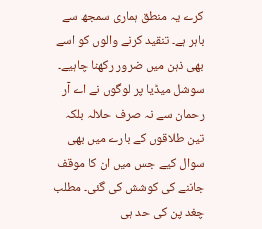کرے یہ منطق ہماری سمجھ سے باہر ہے۔ تنقید کرنے والوں کو اسے بھی ذہن میں ضرور رکھنا چاہیے۔
سوشل میڈیا پر لوگوں نے اے آر رحمان سے نہ صرف حلالہ بلکہ تین طلاقوں کے بارے میں بھی سوال کیے جس میں ان کا موقف جاننے کی کوشش کی گئی۔ مطلب چغد پن کی حد ہی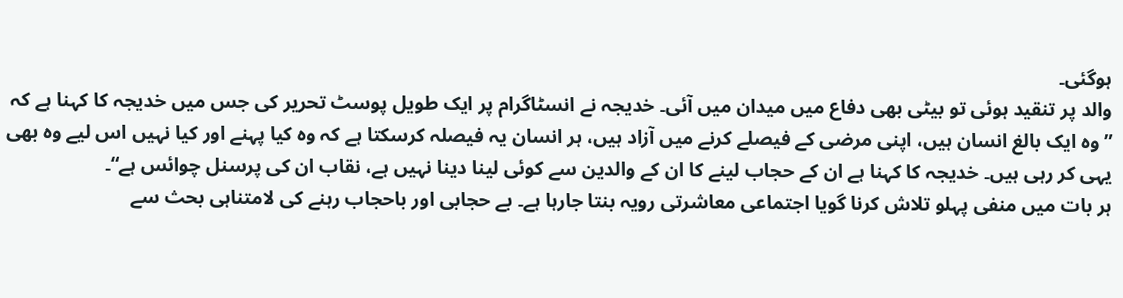ہوگئی۔
والد پر تنقید ہوئی تو بیٹی بھی دفاع میں میدان میں آئی۔ خدیجہ نے انسٹاگرام پر ایک طویل پوسٹ تحریر کی جس میں خدیجہ کا کہنا ہے کہ ”وہ ایک بالغ انسان ہیں، اپنی مرضی کے فیصلے کرنے میں آزاد ہیں، ہر انسان یہ فیصلہ کرسکتا ہے کہ وہ کیا پہنے اور کیا نہیں اس لیے وہ بھی یہی کر رہی ہیں۔ خدیجہ کا کہنا ہے ان کے حجاب لینے کا ان کے والدین سے کوئی لینا دینا نہیں ہے، نقاب ان کی پرسنل چوائس ہے“۔
ہر بات میں منفی پہلو تلاش کرنا گویا اجتماعی معاشرتی رویہ بنتا جارہا ہے۔ بے حجابی اور باحجاب رہنے کی لامتناہی بحث سے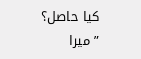کیا حاصل؟ ”میرا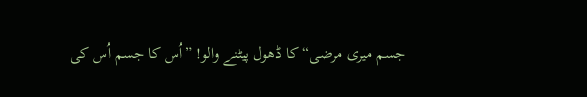جسم میری مرضی“ کا ڈھول پیٹنے والو! ”اُس کا جسم اُس کی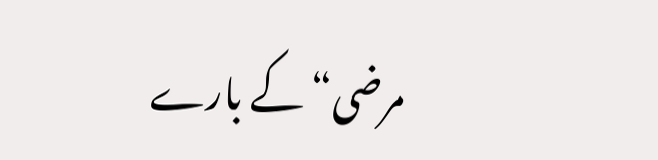مرضی“ کے بارے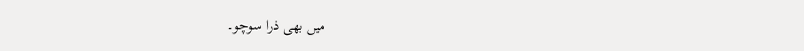میں بھی ذرا سوچو۔